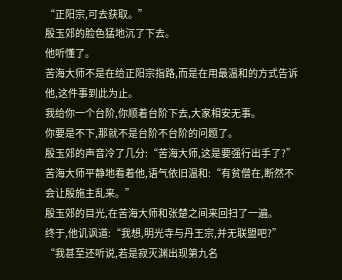“正阳宗,可去获取。”
殷玉郊的脸色猛地沉了下去。
他听懂了。
苦海大师不是在给正阳宗指路,而是在用最温和的方式告诉他,这件事到此为止。
我给你一个台阶,你顺着台阶下去,大家相安无事。
你要是不下,那就不是台阶不台阶的问题了。
殷玉郊的声音冷了几分:“苦海大师,这是要强行出手了?”
苦海大师平静地看着他,语气依旧温和:“有贫僧在,断然不会让殷施主乱来。”
殷玉郊的目光,在苦海大师和张楚之间来回扫了一遍。
终于,他讥讽道:“我想,明光寺与丹王宗,并无联盟吧?”
“我甚至还听说,若是寂灭渊出现第九名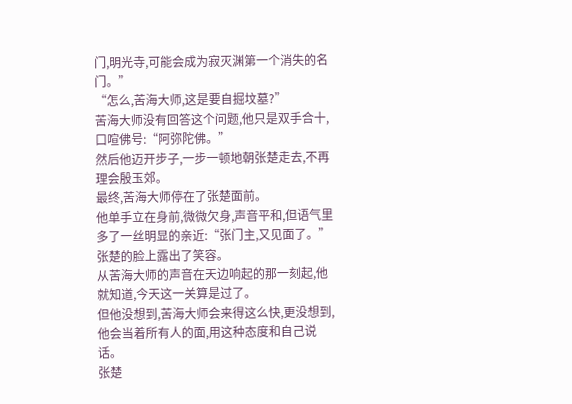门,明光寺,可能会成为寂灭渊第一个消失的名门。”
“怎么,苦海大师,这是要自掘坟墓?”
苦海大师没有回答这个问题,他只是双手合十,口喧佛号:“阿弥陀佛。”
然后他迈开步子,一步一顿地朝张楚走去,不再理会殷玉郊。
最终,苦海大师停在了张楚面前。
他单手立在身前,微微欠身,声音平和,但语气里多了一丝明显的亲近:“张门主,又见面了。”
张楚的脸上露出了笑容。
从苦海大师的声音在天边响起的那一刻起,他就知道,今天这一关算是过了。
但他没想到,苦海大师会来得这么快,更没想到,他会当着所有人的面,用这种态度和自己说话。
张楚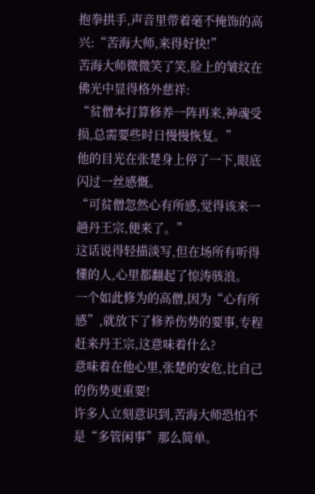抱拳拱手,声音里带着毫不掩饰的高兴:“苦海大师,来得好快!”
苦海大师微微笑了笑,脸上的皱纹在佛光中显得格外慈祥:
“贫僧本打算修养一阵再来,神魂受损,总需要些时日慢慢恢复。”
他的目光在张楚身上停了一下,眼底闪过一丝感慨。
“可贫僧忽然心有所感,觉得该来一趟丹王宗,便来了。”
这话说得轻描淡写,但在场所有听得懂的人,心里都翻起了惊涛骇浪。
一个如此修为的高僧,因为“心有所感”,就放下了修养伤势的要事,专程赶来丹王宗,这意味着什么?
意味着在他心里,张楚的安危,比自己的伤势更重要!
许多人立刻意识到,苦海大师恐怕不是“多管闲事”那么简单。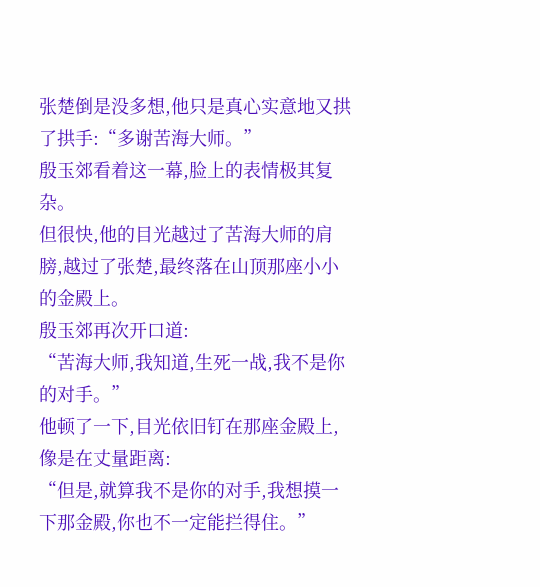张楚倒是没多想,他只是真心实意地又拱了拱手:“多谢苦海大师。”
殷玉郊看着这一幕,脸上的表情极其复杂。
但很快,他的目光越过了苦海大师的肩膀,越过了张楚,最终落在山顶那座小小的金殿上。
殷玉郊再次开口道:
“苦海大师,我知道,生死一战,我不是你的对手。”
他顿了一下,目光依旧钉在那座金殿上,像是在丈量距离:
“但是,就算我不是你的对手,我想摸一下那金殿,你也不一定能拦得住。”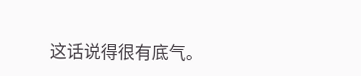这话说得很有底气。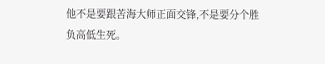他不是要跟苦海大师正面交锋,不是要分个胜负高低生死。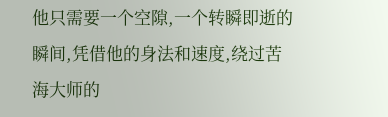他只需要一个空隙,一个转瞬即逝的瞬间,凭借他的身法和速度,绕过苦海大师的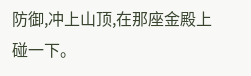防御,冲上山顶,在那座金殿上碰一下。